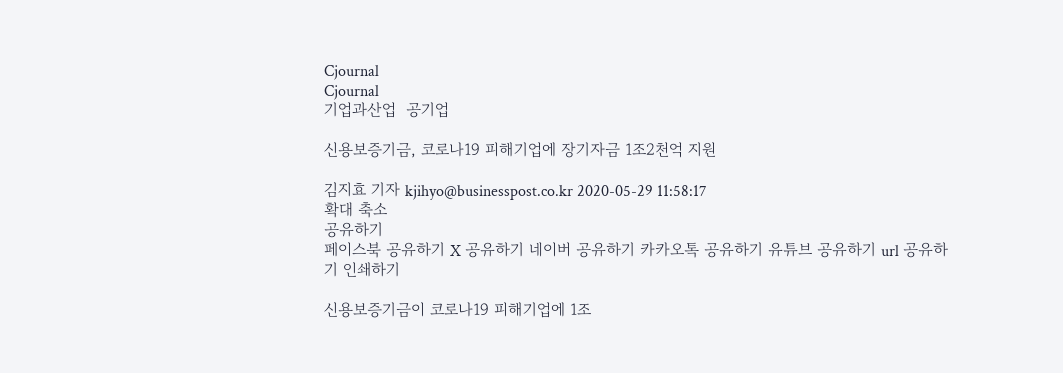Cjournal
Cjournal
기업과산업  공기업

신용보증기금, 코로나19 피해기업에 장기자금 1조2천억 지원

김지효 기자 kjihyo@businesspost.co.kr 2020-05-29 11:58:17
확대 축소
공유하기
페이스북 공유하기 X 공유하기 네이버 공유하기 카카오톡 공유하기 유튜브 공유하기 url 공유하기 인쇄하기

신용보증기금이 코로나19 피해기업에 1조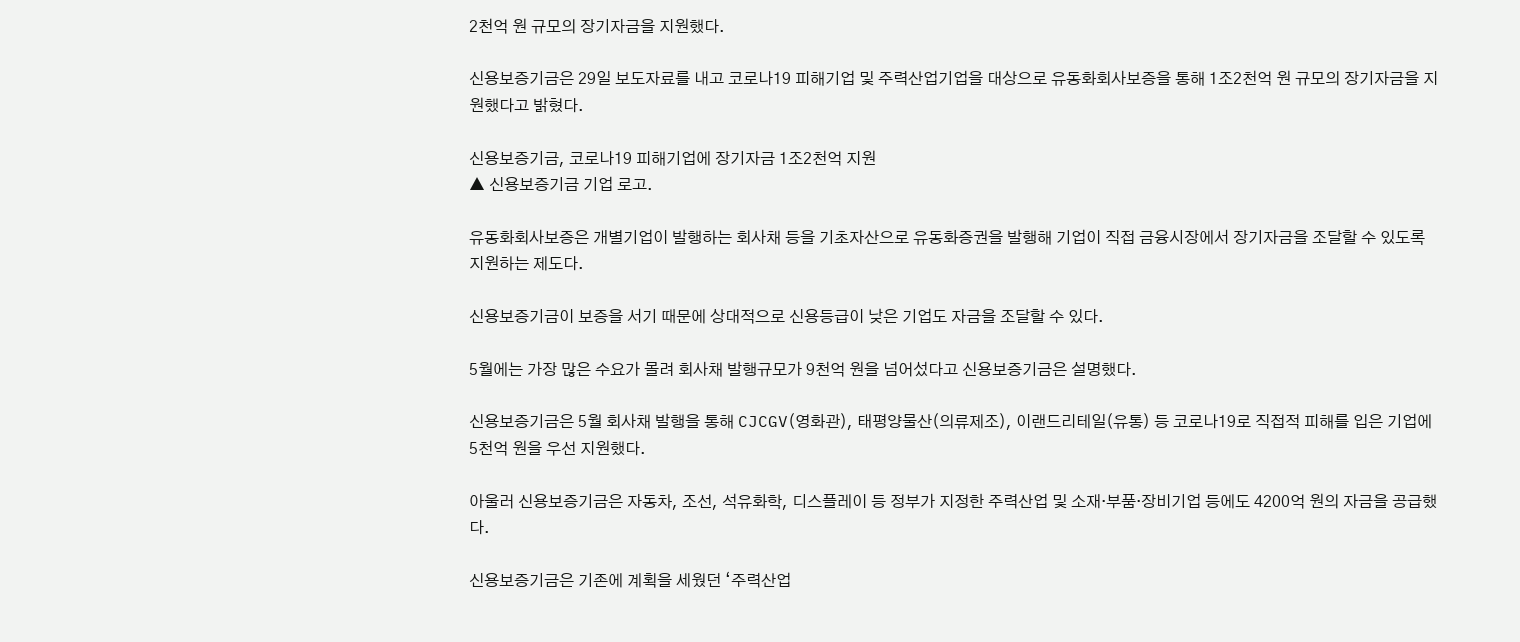2천억 원 규모의 장기자금을 지원했다.

신용보증기금은 29일 보도자료를 내고 코로나19 피해기업 및 주력산업기업을 대상으로 유동화회사보증을 통해 1조2천억 원 규모의 장기자금을 지원했다고 밝혔다.

신용보증기금, 코로나19 피해기업에 장기자금 1조2천억 지원
▲ 신용보증기금 기업 로고.

유동화회사보증은 개별기업이 발행하는 회사채 등을 기초자산으로 유동화증권을 발행해 기업이 직접 금융시장에서 장기자금을 조달할 수 있도록 지원하는 제도다.

신용보증기금이 보증을 서기 때문에 상대적으로 신용등급이 낮은 기업도 자금을 조달할 수 있다.

5월에는 가장 많은 수요가 몰려 회사채 발행규모가 9천억 원을 넘어섰다고 신용보증기금은 설명했다.

신용보증기금은 5월 회사채 발행을 통해 CJCGV(영화관), 태평양물산(의류제조), 이랜드리테일(유통) 등 코로나19로 직접적 피해를 입은 기업에 5천억 원을 우선 지원했다.

아울러 신용보증기금은 자동차, 조선, 석유화학, 디스플레이 등 정부가 지정한 주력산업 및 소재·부품·장비기업 등에도 4200억 원의 자금을 공급했다.

신용보증기금은 기존에 계획을 세웠던 ‘주력산업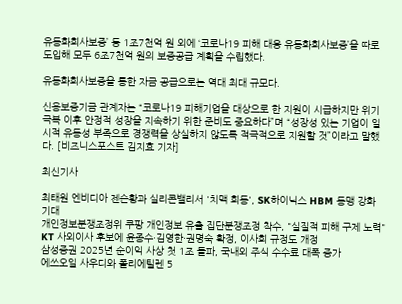유동화회사보증’ 등 1조7천억 원 외에 ‘코로나19 피해 대응 유동화회사보증’을 따로 도입해 모두 6조7천억 원의 보증공급 계획을 수립했다.

유동화회사보증을 통한 자금 공급으로는 역대 최대 규모다.

신용보증기금 관계자는 “코로나19 피해기업을 대상으로 한 지원이 시급하지만 위기 극복 이후 안정적 성장을 지속하기 위한 준비도 중요하다”며 “성장성 있는 기업이 일시적 유동성 부족으로 경쟁력을 상실하지 않도록 적극적으로 지원할 것”이라고 말했다. [비즈니스포스트 김지효 기자]

최신기사

최태원 엔비디아 젠슨황과 실리콘밸리서 '치맥 회동', SK하이닉스 HBM 동맹 강화 기대
개인정보분쟁조정위 쿠팡 개인정보 유출 집단분쟁조정 착수, "실질적 피해 구제 노력"
KT 사외이사 후보에 윤종수·김영한·권명숙 확정, 이사회 규정도 개정
삼성증권 2025년 순이익 사상 첫 1조 돌파, 국내외 주식 수수료 대폭 증가
에쓰오일 사우디와 폴리에틸렌 5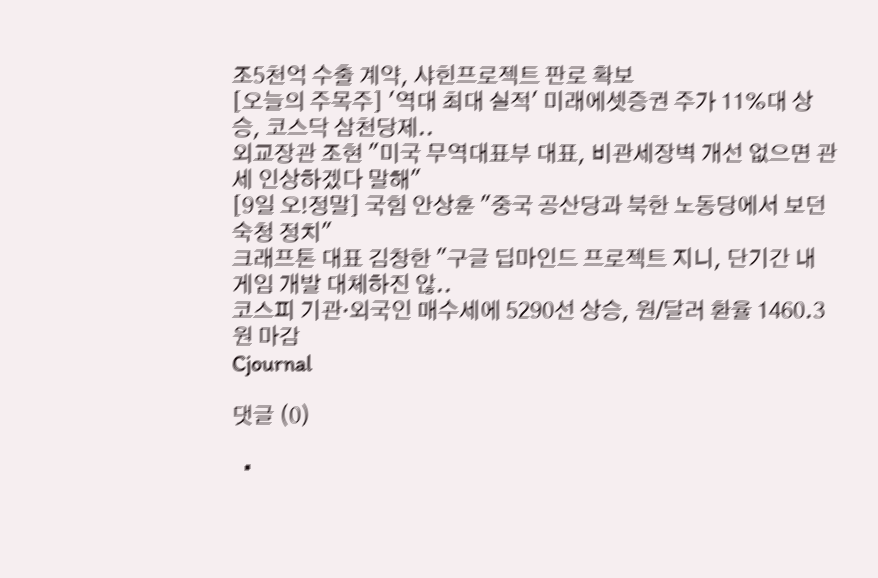조5천억 수출 계약, 샤힌프로젝트 판로 확보
[오늘의 주목주] '역대 최대 실적' 미래에셋증권 주가 11%대 상승, 코스닥 삼천당제..
외교장관 조현 "미국 무역대표부 대표, 비관세장벽 개선 없으면 관세 인상하겠다 말해"
[9일 오!정말] 국힘 안상훈 "중국 공산당과 북한 노동당에서 보던 숙청 정치"
크래프톤 대표 김창한 "구글 딥마인드 프로젝트 지니, 단기간 내 게임 개발 대체하진 않..
코스피 기관·외국인 매수세에 5290선 상승, 원/달러 환율 1460.3원 마감
Cjournal

댓글 (0)

  •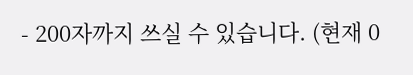- 200자까지 쓰실 수 있습니다. (현재 0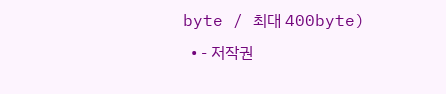byte / 최대 400byte)
  • - 저작권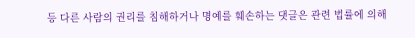등 다른 사람의 권리를 침해하거나 명예를 훼손하는 댓글은 관련 법률에 의해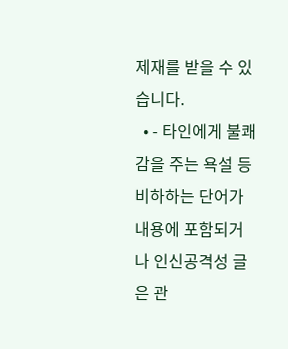제재를 받을 수 있습니다.
  • - 타인에게 불쾌감을 주는 욕설 등 비하하는 단어가 내용에 포함되거나 인신공격성 글은 관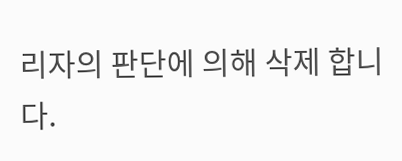리자의 판단에 의해 삭제 합니다.